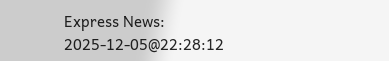Express News:
2025-12-05@22:28:12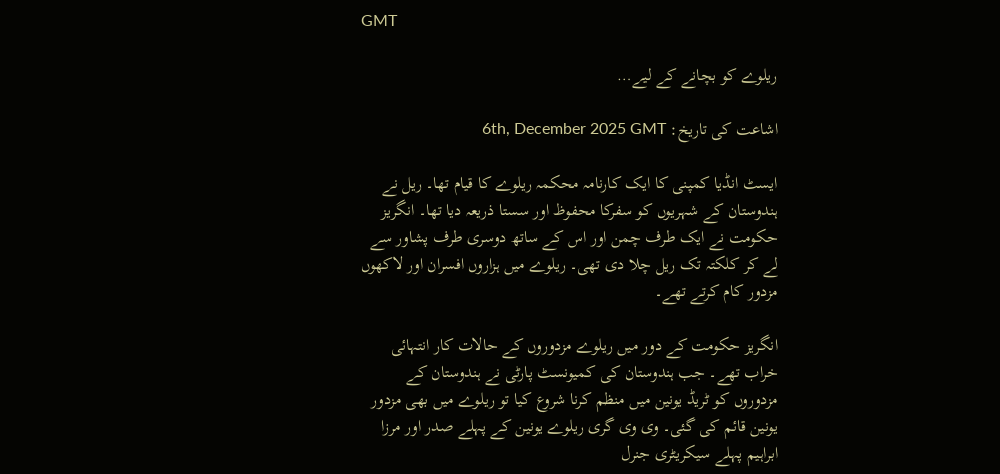GMT

ریلوے کو بچانے کے لیے…

اشاعت کی تاریخ: 6th, December 2025 GMT

ایسٹ انڈیا کمپنی کا ایک کارنامہ محکمہ ریلوے کا قیام تھا۔ ریل نے ہندوستان کے شہریوں کو سفرکا محفوظ اور سستا ذریعہ دیا تھا۔ انگریز حکومت نے ایک طرف چمن اور اس کے ساتھ دوسری طرف پشاور سے لے کر کلکتہ تک ریل چلا دی تھی۔ ریلوے میں ہزاروں افسران اور لاکھوں مزدور کام کرتے تھے۔

انگریز حکومت کے دور میں ریلوے مزدوروں کے حالات کار انتہائی خراب تھے۔ جب ہندوستان کی کمیونسٹ پارٹی نے ہندوستان کے مزدوروں کو ٹریڈ یونین میں منظم کرنا شروع کیا تو ریلوے میں بھی مزدور یونین قائم کی گئی۔ وی وی گری ریلوے یونین کے پہلے صدر اور مرزا ابراہیم پہلے سیکریٹری جنرل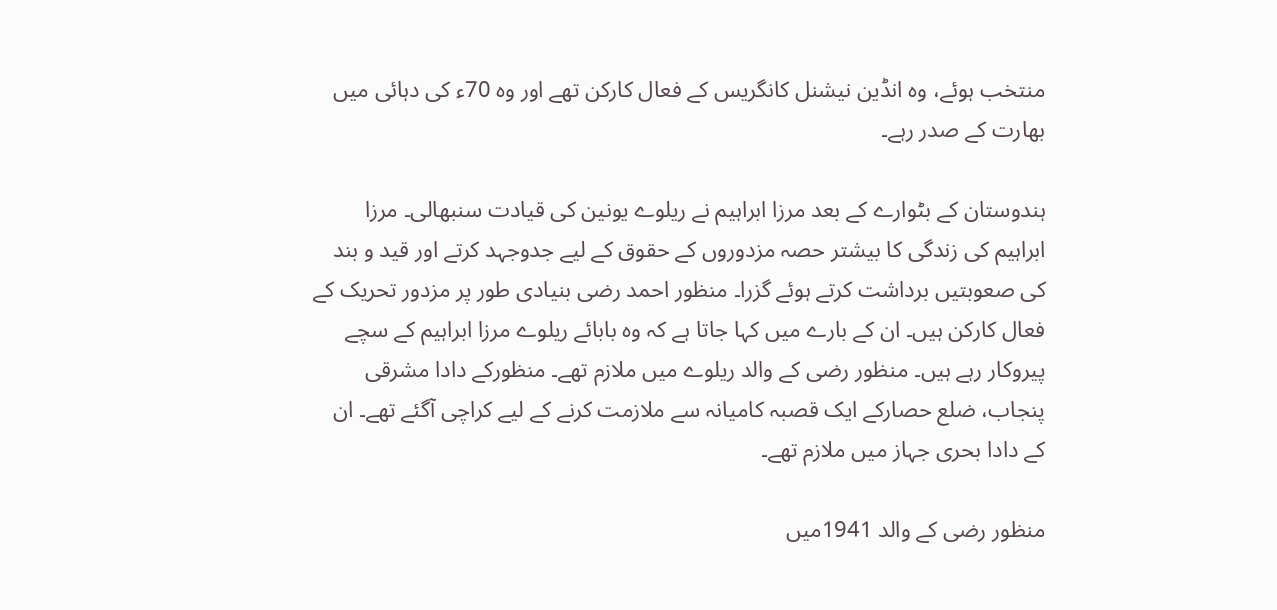منتخب ہوئے، وہ انڈین نیشنل کانگریس کے فعال کارکن تھے اور وہ 70ء کی دہائی میں بھارت کے صدر رہے۔

ہندوستان کے بٹوارے کے بعد مرزا ابراہیم نے ریلوے یونین کی قیادت سنبھالی۔ مرزا ابراہیم کی زندگی کا بیشتر حصہ مزدوروں کے حقوق کے لیے جدوجہد کرتے اور قید و بند کی صعوبتیں برداشت کرتے ہوئے گزرا۔ منظور احمد رضی بنیادی طور پر مزدور تحریک کے فعال کارکن ہیں۔ ان کے بارے میں کہا جاتا ہے کہ وہ بابائے ریلوے مرزا ابراہیم کے سچے پیروکار رہے ہیں۔ منظور رضی کے والد ریلوے میں ملازم تھے۔ منظورکے دادا مشرقی پنجاب، ضلع حصارکے ایک قصبہ کامیانہ سے ملازمت کرنے کے لیے کراچی آگئے تھے۔ ان کے دادا بحری جہاز میں ملازم تھے۔

منظور رضی کے والد 1941میں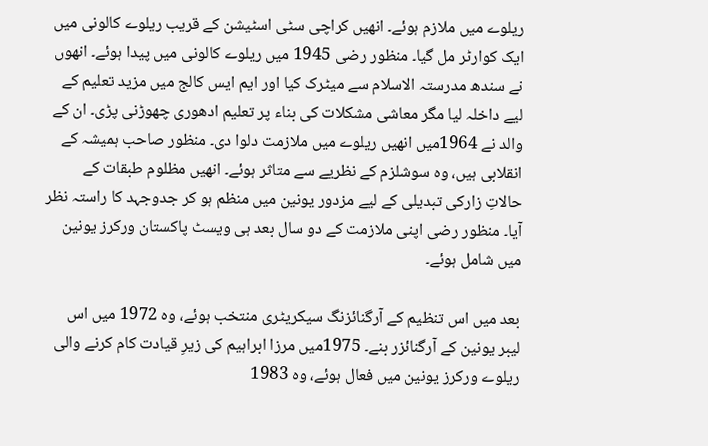ریلوے میں ملازم ہوئے۔ انھیں کراچی سٹی اسٹیشن کے قریب ریلوے کالونی میں ایک کوارٹر مل گیا۔ منظور رضی 1945 میں ریلوے کالونی میں پیدا ہوئے۔ انھوں نے سندھ مدرستہ الاسلام سے میٹرک کیا اور ایم ایس کالج میں مزید تعلیم کے لیے داخلہ لیا مگر معاشی مشکلات کی بناء پر تعلیم ادھوری چھوڑنی پڑی۔ ان کے والد نے 1964میں انھیں ریلوے میں ملازمت دلوا دی۔ منظور صاحب ہمیشہ کے انقلابی ہیں، وہ سوشلزم کے نظریے سے متاثر ہوئے۔ انھیں مظلوم طبقات کے حالاتِ زارکی تبدیلی کے لیے مزدور یونین میں منظم ہو کر جدوجہد کا راستہ نظر آیا۔ منظور رضی اپنی ملازمت کے دو سال بعد ہی ویسٹ پاکستان ورکرز یونین میں شامل ہوئے۔

بعد میں اس تنظیم کے آرگنائزنگ سیکریٹری منتخب ہوئے، وہ 1972 میں اس لیبر یونین کے آرگنائزر بنے۔ 1975میں مرزا ابراہیم کی زیرِ قیادت کام کرنے والی ریلوے ورکرز یونین میں فعال ہوئے، وہ 1983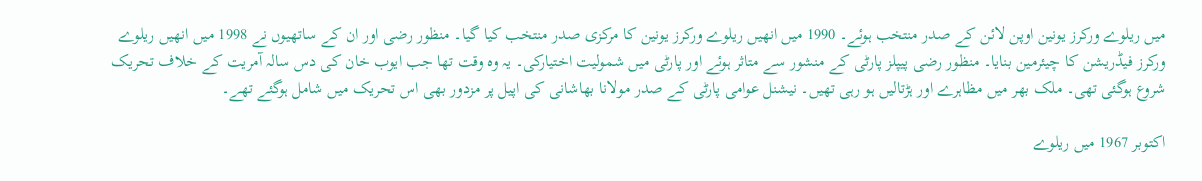میں ریلوے ورکرز یونین اوپن لائن کے صدر منتخب ہوئے۔ 1990 میں انھیں ریلوے ورکرز یونین کا مرکزی صدر منتخب کیا گیا۔ منظور رضی اور ان کے ساتھیوں نے 1998 میں انھیں ریلوے ورکرز فیڈریشن کا چیئرمین بنایا۔ منظور رضی پیپلز پارٹی کے منشور سے متاثر ہوئے اور پارٹی میں شمولیت اختیارکی۔ یہ وہ وقت تھا جب ایوب خان کی دس سالہ آمریت کے خلاف تحریک شروع ہوگئی تھی۔ ملک بھر میں مظاہرے اور ہڑتالیں ہو رہی تھیں۔ نیشنل عوامی پارٹی کے صدر مولانا بھاشانی کی اپیل پر مزدور بھی اس تحریک میں شامل ہوگئے تھے۔

اکتوبر 1967 میں ریلوے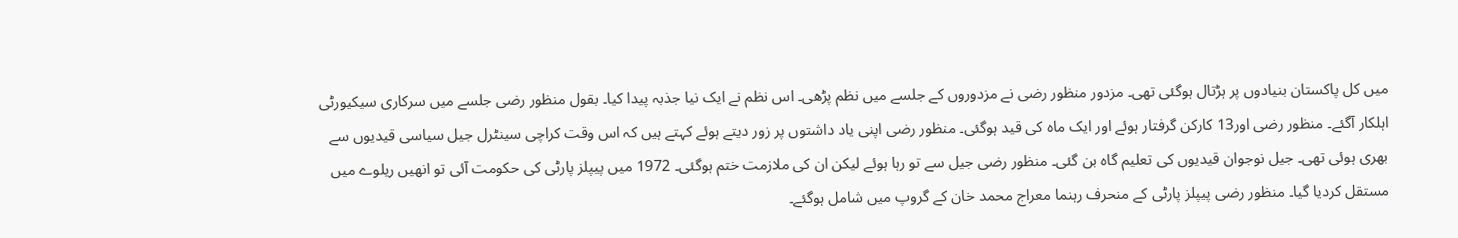میں کل پاکستان بنیادوں پر ہڑتال ہوگئی تھی۔ مزدور منظور رضی نے مزدوروں کے جلسے میں نظم پڑھی۔ اس نظم نے ایک نیا جذبہ پیدا کیا۔ بقول منظور رضی جلسے میں سرکاری سیکیورٹی اہلکار آگئے۔ منظور رضی اور13 کارکن گرفتار ہوئے اور ایک ماہ کی قید ہوگئی۔ منظور رضی اپنی یاد داشتوں پر زور دیتے ہوئے کہتے ہیں کہ اس وقت کراچی سینٹرل جیل سیاسی قیدیوں سے بھری ہوئی تھی۔ جیل نوجوان قیدیوں کی تعلیم گاہ بن گئی۔ منظور رضی جیل سے تو رہا ہوئے لیکن ان کی ملازمت ختم ہوگئی۔ 1972 میں پیپلز پارٹی کی حکومت آئی تو انھیں ریلوے میں مستقل کردیا گیا۔ منظور رضی پیپلز پارٹی کے منحرف رہنما معراج محمد خان کے گروپ میں شامل ہوگئے۔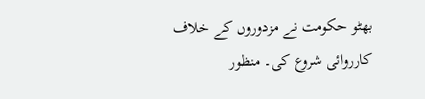بھٹو حکومت نے مزدوروں کے خلاف کارروائی شروع کی۔ منظور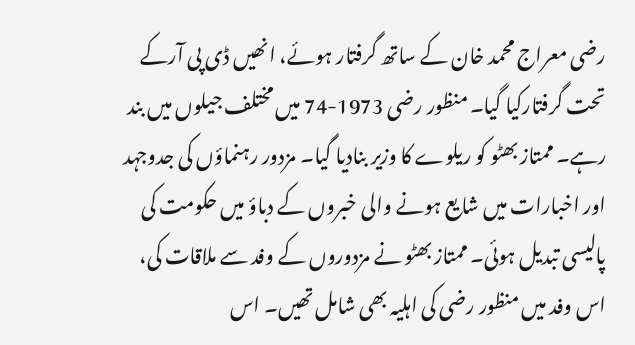رضی معراج محمد خان کے ساتھ گرفتار ہوئے، انھیں ڈی پی آرکے تحت گرفتارکیا گیا۔ منظور رضی 1973-74 میں مختلف جیلوں میں بند رہے۔ ممتاز بھٹو کو ریلوے کا وزیر بنادیا گیا۔ مزدور رہنماؤں کی جدوجہد اور اخبارات میں شایع ہونے والی خبروں کے دباؤ میں حکومت کی پالیسی تبدیل ہوئی۔ ممتاز بھٹو نے مزدوروں کے وفد سے ملاقات کی، اس وفد میں منظور رضی کی اہلیہ بھی شامل تھیں۔ اس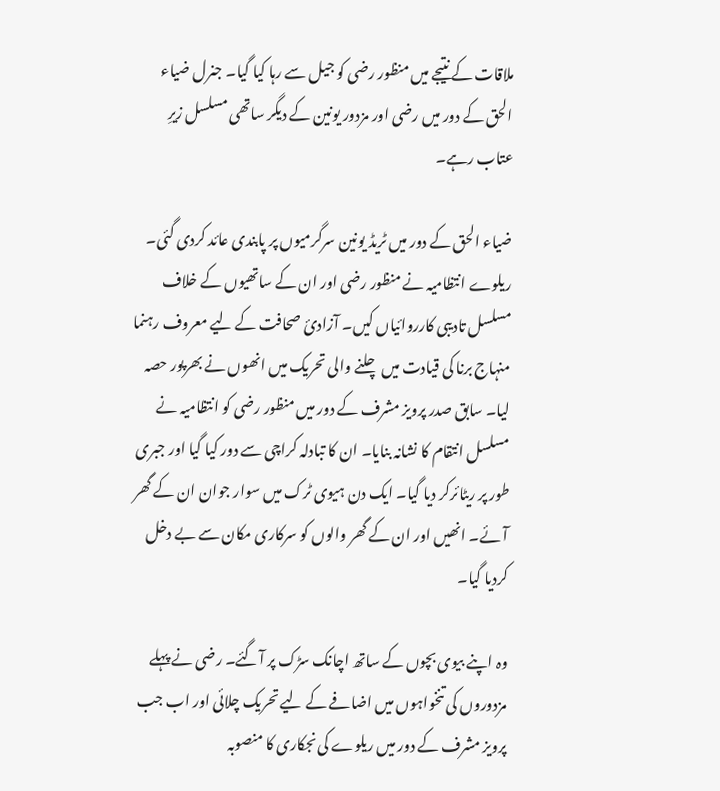ملاقات کے نتیجے میں منظور رضی کو جیل سے رہا کیا گیا۔ جنرل ضیاء الحق کے دور میں رضی اور مزدور یونین کے دیگر ساتھی مسلسل زیرِ عتاب رہے۔

ضیاء الحق کے دور میں ٹریڈ یونین سرگرمیوں پر پابندی عائد کردی گئی۔ ریلوے انتظامیہ نے منظور رضی اور ان کے ساتھیوں کے خلاف مسلسل تادیبی کارروائیاں کیں۔ آزادئ صحافت کے لیے معروف رہنما منہاج برنا کی قیادت میں چلنے والی تحریک میں انھوں نے بھرپور حصہ لیا۔ سابق صدر پرویز مشرف کے دور میں منظور رضی کو انتظامیہ نے مسلسل انتقام کا نشانہ بنایا۔ ان کا تبادلہ کراچی سے دور کیا گیا اور جبری طور پر ریٹائرکر دیا گیا۔ ایک دن ہیوی ٹرک میں سوار جوان ان کے گھر آئے۔ انھیں اور ان کے گھر والوں کو سرکاری مکان سے بے دخل کردیا گیا۔

وہ اپنے بیوی بچوں کے ساتھ اچانک سڑک پر آگئے۔ رضی نے پہلے مزدوروں کی تنخواہوں میں اضافے کے لیے تحریک چلائی اور اب جب پرویز مشرف کے دور میں ریلوے کی نجکاری کا منصوبہ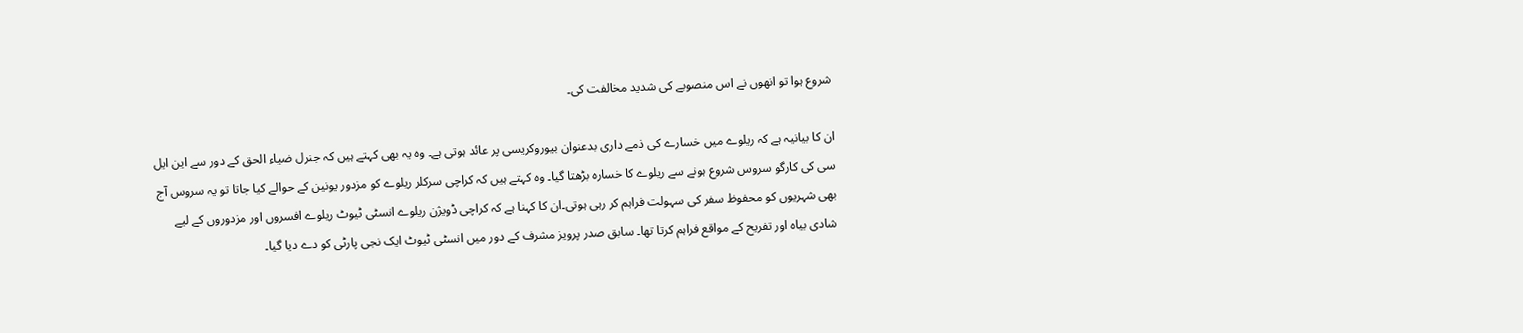شروع ہوا تو انھوں نے اس منصوبے کی شدید مخالفت کی۔

ان کا بیانیہ ہے کہ ریلوے میں خسارے کی ذمے داری بدعنوان بیوروکریسی پر عائد ہوتی ہے۔ وہ یہ بھی کہتے ہیں کہ جنرل ضیاء الحق کے دور سے این ایل سی کی کارگو سروس شروع ہونے سے ریلوے کا خسارہ بڑھتا گیا۔ وہ کہتے ہیں کہ کراچی سرکلر ریلوے کو مزدور یونین کے حوالے کیا جاتا تو یہ سروس آج بھی شہریوں کو محفوظ سفر کی سہولت فراہم کر رہی ہوتی۔ان کا کہنا ہے کہ کراچی ڈویژن ریلوے انسٹی ٹیوٹ ریلوے افسروں اور مزدوروں کے لیے شادی بیاہ اور تفریح کے مواقع فراہم کرتا تھا۔ سابق صدر پرویز مشرف کے دور میں انسٹی ٹیوٹ ایک نجی پارٹی کو دے دیا گیا۔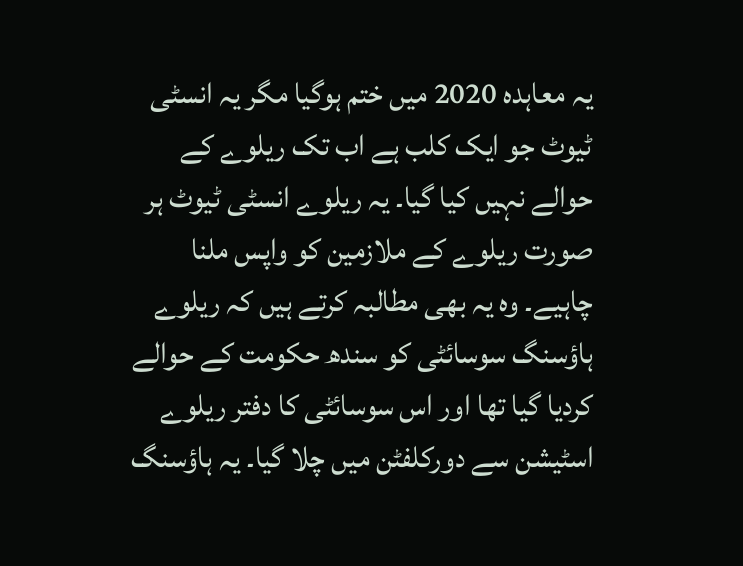یہ معاہدہ 2020 میں ختم ہوگیا مگر یہ انسٹی ٹیوٹ جو ایک کلب ہے اب تک ریلوے کے حوالے نہیں کیا گیا۔ یہ ریلوے انسٹی ٹیوٹ ہر صورت ریلوے کے ملازمین کو واپس ملنا چاہیے۔ وہ یہ بھی مطالبہ کرتے ہیں کہ ریلوے ہاؤسنگ سوسائٹی کو سندھ حکومت کے حوالے کردیا گیا تھا اور اس سوسائٹی کا دفتر ریلوے اسٹیشن سے دورکلفٹن میں چلا گیا۔ یہ ہاؤسنگ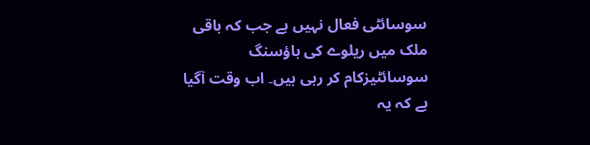سوسائٹی فعال نہیں ہے جب کہ باقی ملک میں ریلوے کی ہاؤسنگ سوسائٹیزکام کر رہی ہیں۔ اب وقت آگیا ہے کہ یہ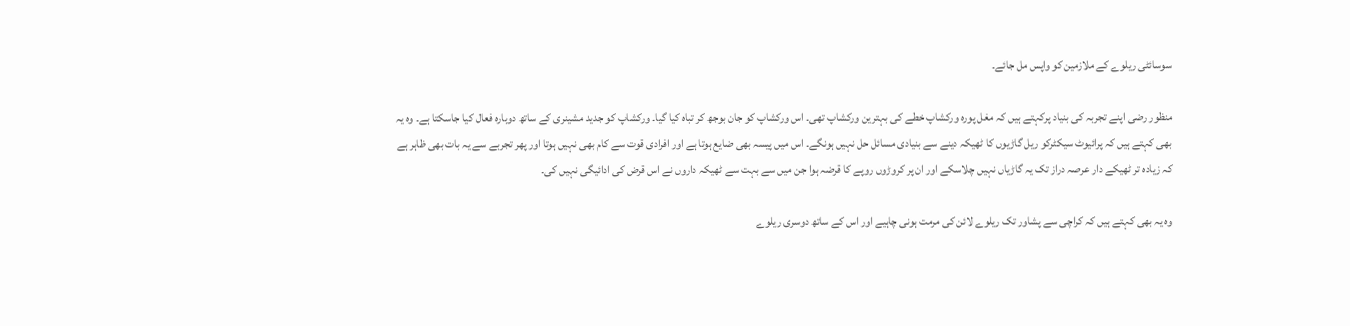سوسائٹی ریلوے کے ملازمین کو واپس مل جائے۔

منظور رضی اپنے تجربہ کی بنیاد پرکہتے ہیں کہ مغل پورہ ورکشاپ خطے کی بہترین ورکشاپ تھی۔ اس ورکشاپ کو جان بوجھ کر تباہ کیا گیا۔ ورکشاپ کو جدید مشینری کے ساتھ دوبارہ فعال کیا جاسکتا ہے۔ وہ یہ بھی کہتے ہیں کہ پرائیوٹ سیکٹرکو ریل گاڑیوں کا ٹھیکہ دینے سے بنیادی مسائل حل نہیں ہونگے۔ اس میں پیسہ بھی ضایع ہوتا ہے اور افرادی قوت سے کام بھی نہیں ہوتا اور پھر تجربے سے یہ بات بھی ظاہر ہے کہ زیادہ تر ٹھیکے دار عرصہ دراز تک یہ گاڑیاں نہیں چلاسکے اور ان پر کروڑوں روپے کا قرضہ ہوا جن میں سے بہت سے ٹھیکہ داروں نے اس قرض کی ادائیگی نہیں کی۔

وہ یہ بھی کہتے ہیں کہ کراچی سے پشاور تک ریلوے لائن کی مرمت ہونی چاہیے اور اس کے ساتھ دوسری ریلوے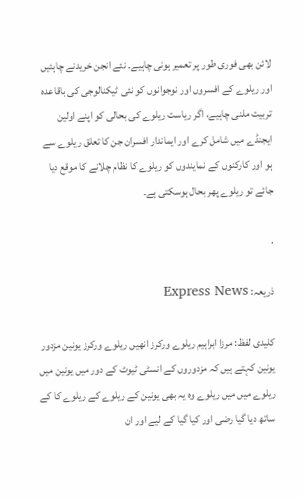لائن بھی فوری طور پر تعمیر ہونی چاہیے۔ نئے انجن خریدنے چاہئیں اور ریلوے کے افسروں اور نوجوانوں کو نئی ٹیکنالوجی کی باقاعدہ تربیت ملنی چاہیے، اگر ریاست ریلوے کی بحالی کو اپنے اولین ایجنڈے میں شامل کرے اور ایماندار افسران جن کا تعلق ریلوے سے ہو اور کارکنوں کے نمایندوں کو ریلوے کا نظام چلانے کا موقع دیا جائے تو ریلوے پھر بحال ہوسکتی ہے۔

.

ذریعہ: Express News

کلیدی لفظ: مرزا ابراہیم ریلوے ورکرز انھیں ریلوے ورکرز یونین مزدور یونین کہتے ہیں کہ مزدوروں کے انسٹی ٹیوٹ کے دور میں یونین میں ریلوے میں میں ریلوے وہ یہ بھی یونین کے ریلوے کے ریلوے کا کے ساتھ دیا گیا رضی اور کیا گیا کے لیے اور ان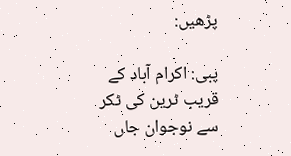پڑھیں:

پبی: اکرام آباد کے قریب ٹرین کی ٹکر سے نوجوان جاں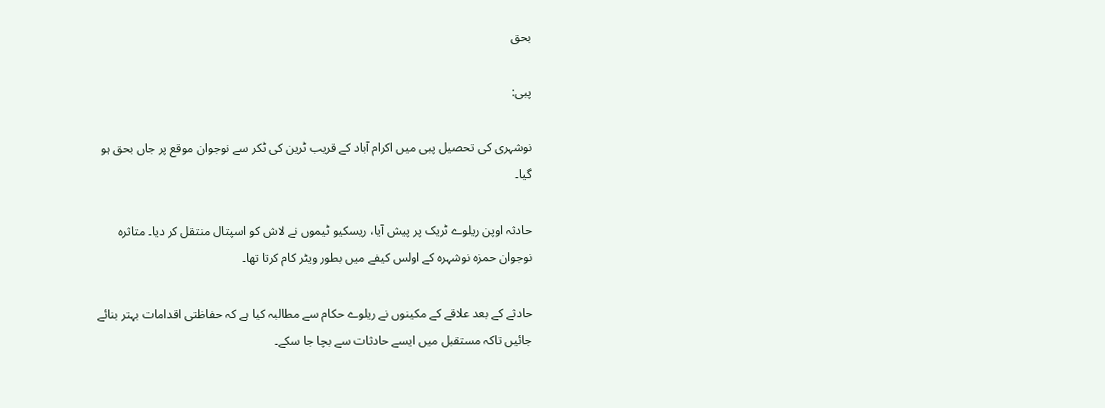بحق

پبی:

نوشہری کی تحصیل پبی میں اکرام آباد کے قریب ٹرین کی ٹکر سے نوجوان موقع پر جاں بحق ہو گیا۔

حادثہ اوپن ریلوے ٹریک پر پیش آیا، ریسکیو ٹیموں نے لاش کو اسپتال منتقل کر دیا۔ متاثرہ نوجوان حمزہ نوشہرہ کے اولس کیفے میں بطور ویٹر کام کرتا تھا۔

حادثے کے بعد علاقے کے مکینوں نے ریلوے حکام سے مطالبہ کیا ہے کہ حفاظتی اقدامات بہتر بنائے جائیں تاکہ مستقبل میں ایسے حادثات سے بچا جا سکے۔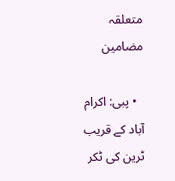متعلقہ مضامین

  • پبی: اکرام آباد کے قریب ٹرین کی ٹکر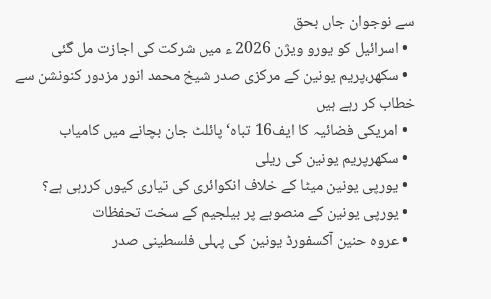سے نوجوان جاں بحق
  • اسرائیل کو یورو ویژن 2026 ء میں شرکت کی اجازت مل گئی
  • سکھر،پریم یونین کے مرکزی صدر شیخ محمد انور مزدور کنونشن سے خطاب کر رہے ہیں
  • امریکی فضائیہ کا ایف16 تباہ‘ پائلٹ جان بچانے میں کامیاب
  • سکھرپریم یونین کی ریلی
  • یورپی یونین میٹا کے خلاف انکوائری کی تیاری کیوں کررہی ہے؟
  • یورپی یونین کے منصوبے پر بیلجیم کے سخت تحفظات
  • عروہ حنین آکسفورڈ یونین کی پہلی فلسطینی صدر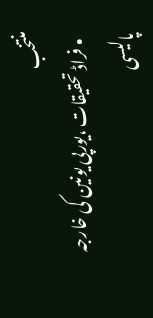منتخب
  • فراڈ تحقیقات ،یورپی یونین کی خارجہ پالیسی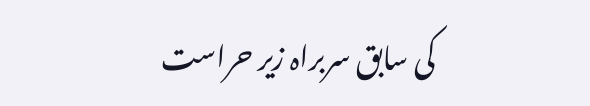کی سابق سربراہ زیر حراست